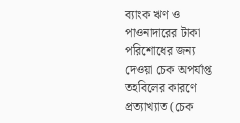ব্যাংক ঋণ ও পাওনাদারের টাকা পরিশোধের জন্য দেওয়া চেক অপর্যাপ্ত তহবিলের কারণে প্রত্যাখ্যাত (চেক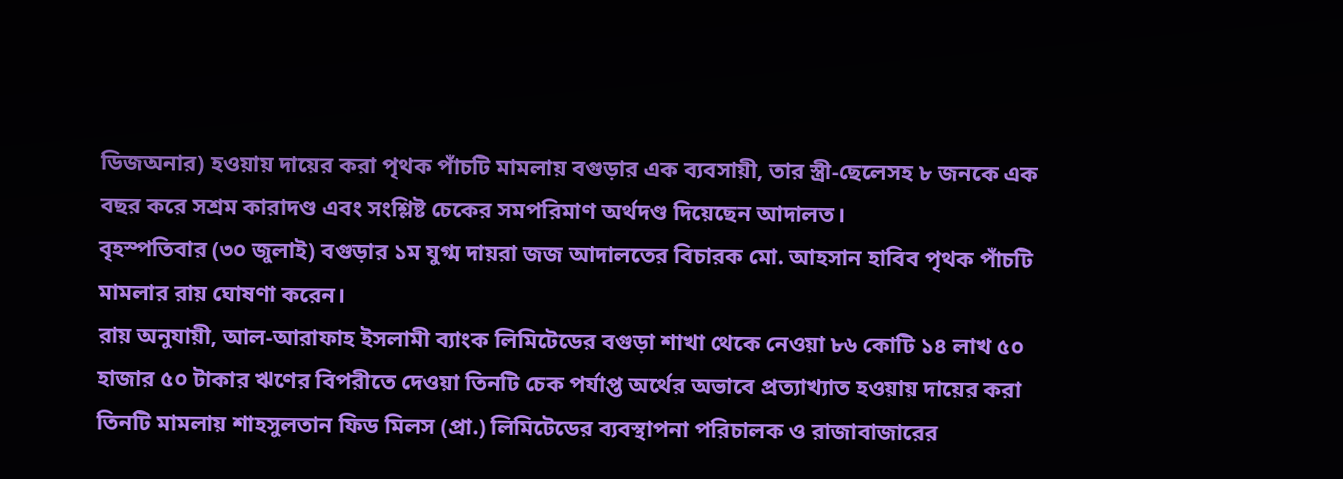ডিজঅনার) হওয়ায় দায়ের করা পৃথক পাঁচটি মামলায় বগুড়ার এক ব্যবসায়ী, তার স্ত্রী-ছেলেসহ ৮ জনকে এক বছর করে সশ্রম কারাদণ্ড এবং সংশ্লিষ্ট চেকের সমপরিমাণ অর্থদণ্ড দিয়েছেন আদালত।
বৃহস্পতিবার (৩০ জুলাই) বগুড়ার ১ম যুগ্ম দায়রা জজ আদালতের বিচারক মো. আহসান হাবিব পৃথক পাঁচটি মামলার রায় ঘোষণা করেন।
রায় অনুযায়ী, আল-আরাফাহ ইসলামী ব্যাংক লিমিটেডের বগুড়া শাখা থেকে নেওয়া ৮৬ কোটি ১৪ লাখ ৫০ হাজার ৫০ টাকার ঋণের বিপরীতে দেওয়া তিনটি চেক পর্যাপ্ত অর্থের অভাবে প্রত্যাখ্যাত হওয়ায় দায়ের করা তিনটি মামলায় শাহসুলতান ফিড মিলস (প্রা.) লিমিটেডের ব্যবস্থাপনা পরিচালক ও রাজাবাজারের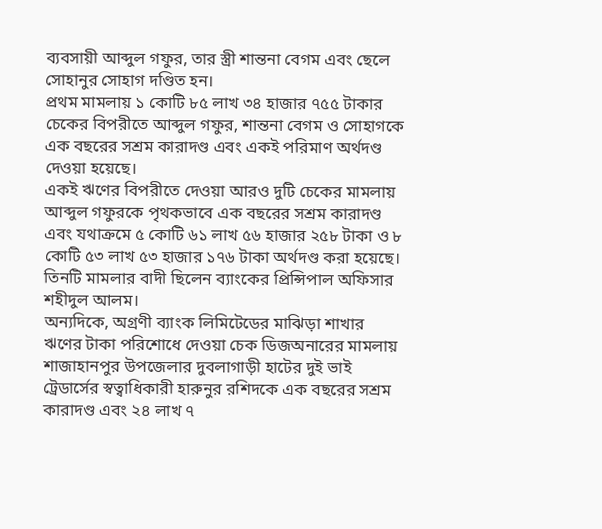ব্যবসায়ী আব্দুল গফুর, তার স্ত্রী শান্তনা বেগম এবং ছেলে সোহানুর সোহাগ দণ্ডিত হন।
প্রথম মামলায় ১ কোটি ৮৫ লাখ ৩৪ হাজার ৭৫৫ টাকার চেকের বিপরীতে আব্দুল গফুর, শান্তনা বেগম ও সোহাগকে এক বছরের সশ্রম কারাদণ্ড এবং একই পরিমাণ অর্থদণ্ড দেওয়া হয়েছে।
একই ঋণের বিপরীতে দেওয়া আরও দুটি চেকের মামলায় আব্দুল গফুরকে পৃথকভাবে এক বছরের সশ্রম কারাদণ্ড এবং যথাক্রমে ৫ কোটি ৬১ লাখ ৫৬ হাজার ২৫৮ টাকা ও ৮ কোটি ৫৩ লাখ ৫৩ হাজার ১৭৬ টাকা অর্থদণ্ড করা হয়েছে। তিনটি মামলার বাদী ছিলেন ব্যাংকের প্রিন্সিপাল অফিসার শহীদুল আলম।
অন্যদিকে, অগ্রণী ব্যাংক লিমিটেডের মাঝিড়া শাখার ঋণের টাকা পরিশোধে দেওয়া চেক ডিজঅনারের মামলায় শাজাহানপুর উপজেলার দুবলাগাড়ী হাটের দুই ভাই ট্রেডার্সের স্বত্বাধিকারী হারুনুর রশিদকে এক বছরের সশ্রম কারাদণ্ড এবং ২৪ লাখ ৭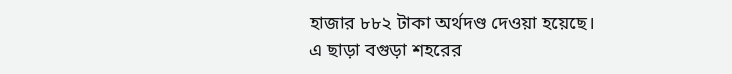হাজার ৮৮২ টাকা অর্থদণ্ড দেওয়া হয়েছে।
এ ছাড়া বগুড়া শহরের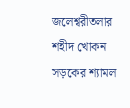জলেশ্বরীতলার শহীদ খোকন সড়কের শ্যামল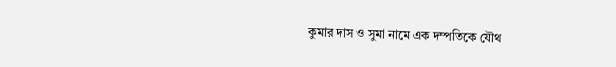কুমার দাস ও সুমা নামে এক দম্পতিকে যৌথ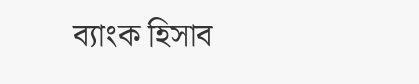ব্যাংক হিসাব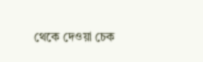থেকে দেওয়া চেক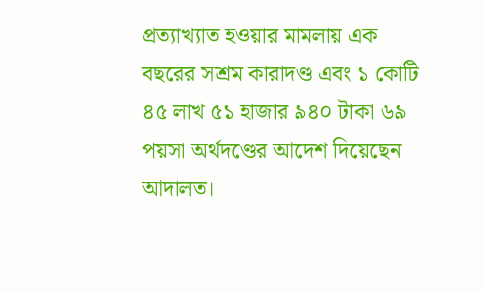প্রত্যাখ্যাত হওয়ার মামলায় এক বছরের সশ্রম কারাদণ্ড এবং ১ কোটি ৪৫ লাখ ৫১ হাজার ৯৪০ টাকা ৬৯ পয়সা অর্থদণ্ডের আদেশ দিয়েছেন আদালত।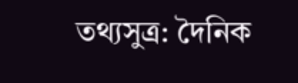তথ্যসুত্র: দৈনিক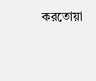করতোয়া